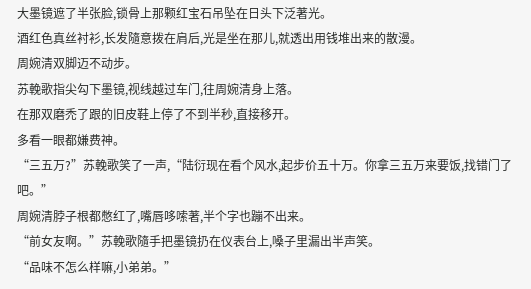大墨镜遮了半张脸,锁骨上那颗红宝石吊坠在日头下泛著光。
酒红色真丝衬衫,长发隨意拨在肩后,光是坐在那儿,就透出用钱堆出来的散漫。
周婉清双脚迈不动步。
苏輓歌指尖勾下墨镜,视线越过车门,往周婉清身上落。
在那双磨禿了跟的旧皮鞋上停了不到半秒,直接移开。
多看一眼都嫌费神。
“三五万?”苏輓歌笑了一声,“陆衍现在看个风水,起步价五十万。你拿三五万来要饭,找错门了吧。”
周婉清脖子根都憋红了,嘴唇哆嗦著,半个字也蹦不出来。
“前女友啊。”苏輓歌隨手把墨镜扔在仪表台上,嗓子里漏出半声笑。
“品味不怎么样嘛,小弟弟。”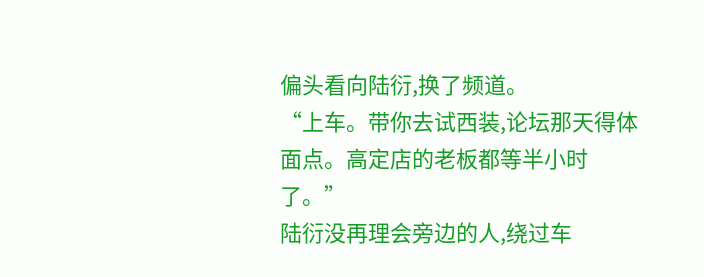偏头看向陆衍,换了频道。
“上车。带你去试西装,论坛那天得体面点。高定店的老板都等半小时了。”
陆衍没再理会旁边的人,绕过车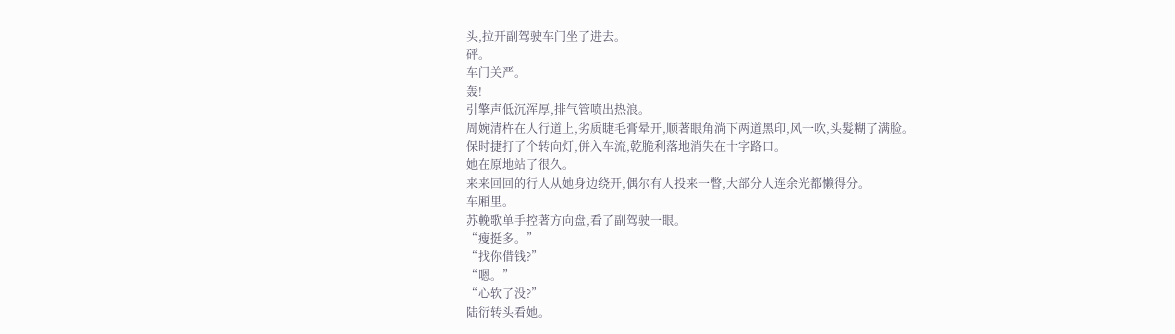头,拉开副驾驶车门坐了进去。
砰。
车门关严。
轰!
引擎声低沉浑厚,排气管喷出热浪。
周婉清杵在人行道上,劣质睫毛膏晕开,顺著眼角淌下两道黑印,风一吹,头髮糊了满脸。
保时捷打了个转向灯,併入车流,乾脆利落地消失在十字路口。
她在原地站了很久。
来来回回的行人从她身边绕开,偶尔有人投来一瞥,大部分人连余光都懒得分。
车厢里。
苏輓歌单手控著方向盘,看了副驾驶一眼。
“瘦挺多。”
“找你借钱?”
“嗯。”
“心软了没?”
陆衍转头看她。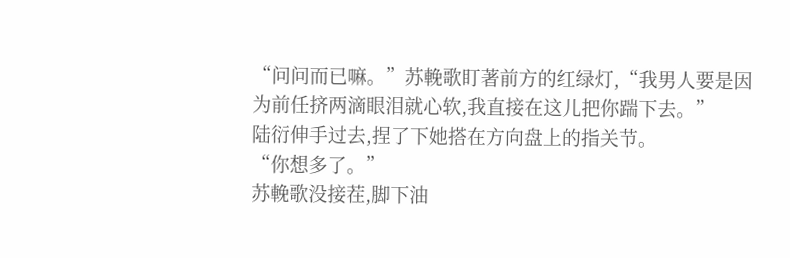“问问而已嘛。”苏輓歌盯著前方的红绿灯,“我男人要是因为前任挤两滴眼泪就心软,我直接在这儿把你踹下去。”
陆衍伸手过去,捏了下她搭在方向盘上的指关节。
“你想多了。”
苏輓歌没接茬,脚下油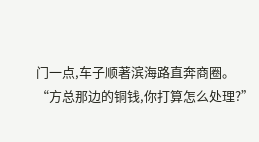门一点,车子顺著滨海路直奔商圈。
“方总那边的铜钱,你打算怎么处理?”